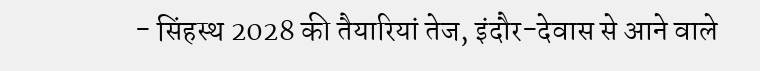- सिंहस्थ 2028 की तैयारियां तेज, इंदौर-देवास से आने वाले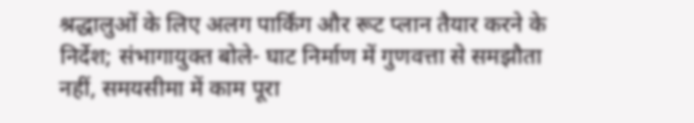श्रद्धालुओं के लिए अलग पार्किंग और रूट प्लान तैयार करने के निर्देश; संभागायुक्त बोले- घाट निर्माण में गुणवत्ता से समझौता नहीं, समयसीमा में काम पूरा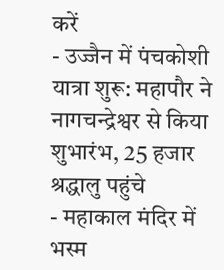करें
- उज्जैन में पंचकोशी यात्रा शुरू: महापौर ने नागचन्द्रेश्वर से किया शुभारंभ, 25 हजार श्रद्धालु पहुंचे
- महाकाल मंदिर में भस्म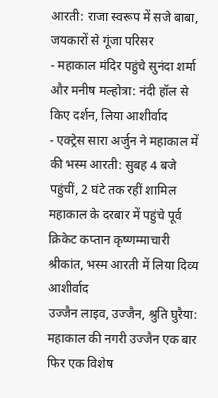आरती: राजा स्वरूप में सजे बाबा, जयकारों से गूंजा परिसर
- महाकाल मंदिर पहुंचे सुनंदा शर्मा और मनीष मल्होत्रा: नंदी हॉल से किए दर्शन, लिया आशीर्वाद
- एक्ट्रेस सारा अर्जुन ने महाकाल में की भस्म आरती: सुबह 4 बजे पहुंचीं, 2 घंटे तक रहीं शामिल
महाकाल के दरबार में पहुंचे पूर्व क्रिकेट कप्तान कृष्णम्माचारी श्रीकांत, भस्म आरती में लिया दिव्य आशीर्वाद
उज्जैन लाइव, उज्जैन, श्रुति घुरैया:
महाकाल की नगरी उज्जैन एक बार फिर एक विशेष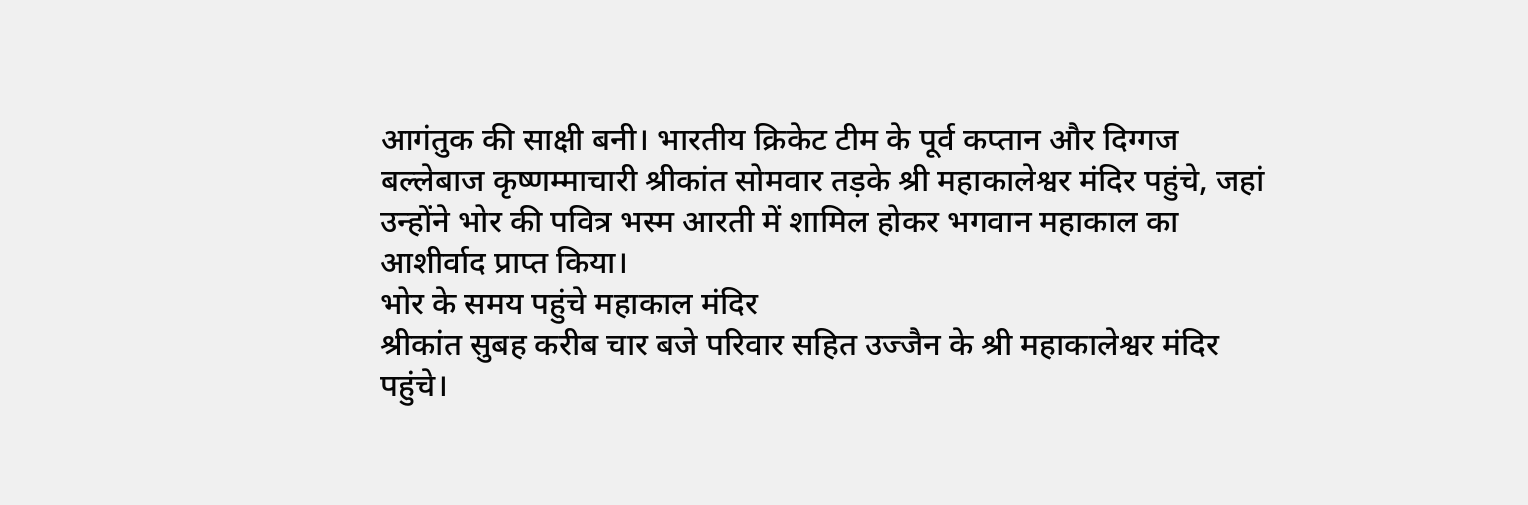आगंतुक की साक्षी बनी। भारतीय क्रिकेट टीम के पूर्व कप्तान और दिग्गज बल्लेबाज कृष्णम्माचारी श्रीकांत सोमवार तड़के श्री महाकालेश्वर मंदिर पहुंचे, जहां उन्होंने भोर की पवित्र भस्म आरती में शामिल होकर भगवान महाकाल का आशीर्वाद प्राप्त किया।
भोर के समय पहुंचे महाकाल मंदिर
श्रीकांत सुबह करीब चार बजे परिवार सहित उज्जैन के श्री महाकालेश्वर मंदिर पहुंचे।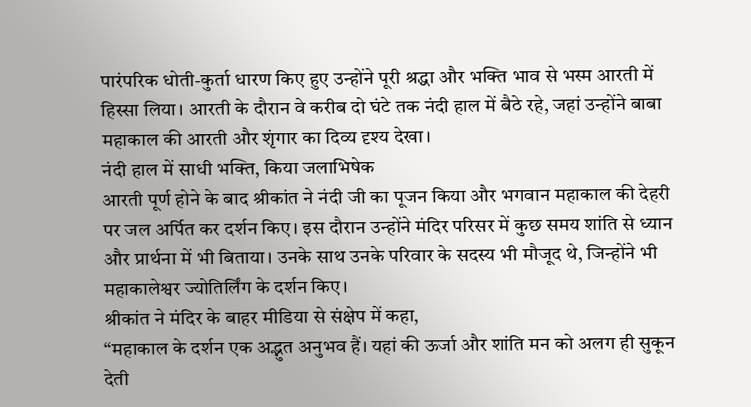पारंपरिक धोती-कुर्ता धारण किए हुए उन्होंने पूरी श्रद्धा और भक्ति भाव से भस्म आरती में हिस्सा लिया। आरती के दौरान वे करीब दो घंटे तक नंदी हाल में बैठे रहे, जहां उन्होंने बाबा महाकाल की आरती और शृंगार का दिव्य दृश्य देखा।
नंदी हाल में साधी भक्ति, किया जलाभिषेक
आरती पूर्ण होने के बाद श्रीकांत ने नंदी जी का पूजन किया और भगवान महाकाल की देहरी पर जल अर्पित कर दर्शन किए। इस दौरान उन्होंने मंदिर परिसर में कुछ समय शांति से ध्यान और प्रार्थना में भी बिताया। उनके साथ उनके परिवार के सदस्य भी मौजूद थे, जिन्होंने भी महाकालेश्वर ज्योतिर्लिंग के दर्शन किए।
श्रीकांत ने मंदिर के बाहर मीडिया से संक्षेप में कहा,
“महाकाल के दर्शन एक अद्भुत अनुभव हैं। यहां की ऊर्जा और शांति मन को अलग ही सुकून देती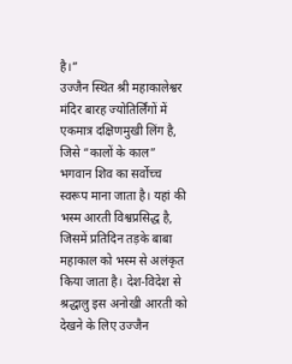है।”
उज्जैन स्थित श्री महाकालेश्वर मंदिर बारह ज्योतिर्लिंगों में एकमात्र दक्षिणमुखी लिंग है, जिसे “कालों के काल” भगवान शिव का सर्वोच्च स्वरूप माना जाता है। यहां की भस्म आरती विश्वप्रसिद्ध है, जिसमें प्रतिदिन तड़के बाबा महाकाल को भस्म से अलंकृत किया जाता है। देश-विदेश से श्रद्धालु इस अनोखी आरती को देखने के लिए उज्जैन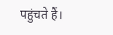पहुंचते हैं।